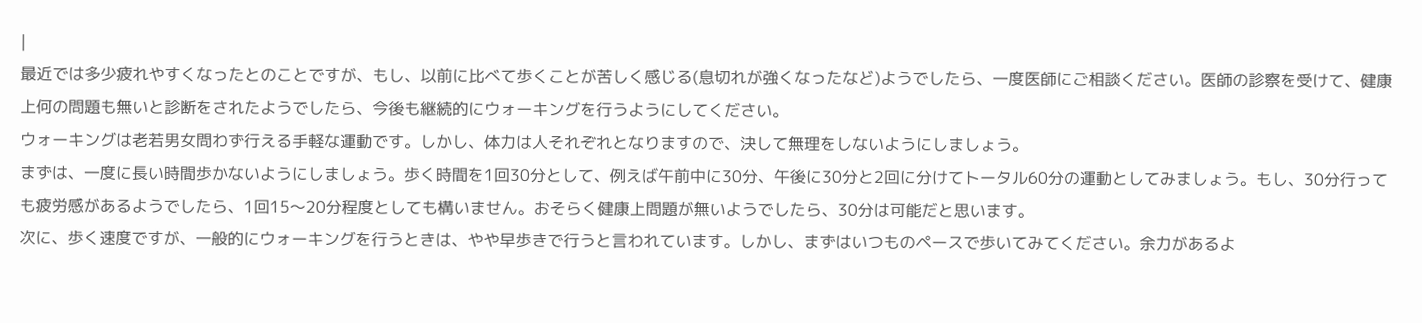|
最近では多少疲れやすくなったとのことですが、もし、以前に比べて歩くことが苦しく感じる(息切れが強くなったなど)ようでしたら、一度医師にご相談ください。医師の診察を受けて、健康上何の問題も無いと診断をされたようでしたら、今後も継続的にウォーキングを行うようにしてください。
ウォーキングは老若男女問わず行える手軽な運動です。しかし、体力は人それぞれとなりますので、決して無理をしないようにしましょう。
まずは、一度に長い時間歩かないようにしましょう。歩く時間を1回30分として、例えば午前中に30分、午後に30分と2回に分けてトータル60分の運動としてみましょう。もし、30分行っても疲労感があるようでしたら、1回15〜20分程度としても構いません。おそらく健康上問題が無いようでしたら、30分は可能だと思います。
次に、歩く速度ですが、一般的にウォーキングを行うときは、やや早歩きで行うと言われています。しかし、まずはいつものペースで歩いてみてください。余力があるよ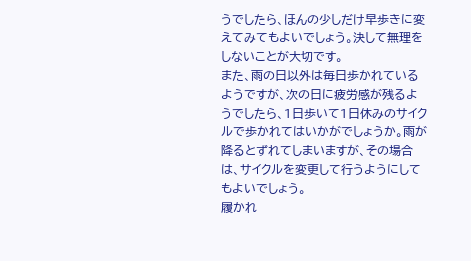うでしたら、ほんの少しだけ早歩きに変えてみてもよいでしょう。決して無理をしないことが大切です。
また、雨の日以外は毎日歩かれているようですが、次の日に疲労感が残るようでしたら、1日歩いて1日休みのサイクルで歩かれてはいかがでしょうか。雨が降るとずれてしまいますが、その場合は、サイクルを変更して行うようにしてもよいでしょう。
履かれ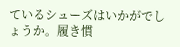ているシューズはいかがでしょうか。履き慣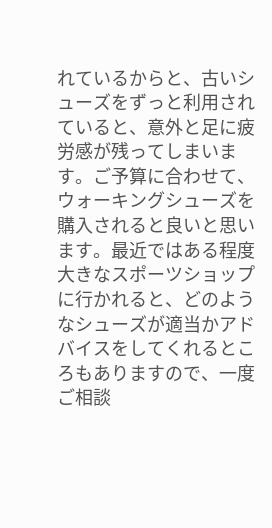れているからと、古いシューズをずっと利用されていると、意外と足に疲労感が残ってしまいます。ご予算に合わせて、ウォーキングシューズを購入されると良いと思います。最近ではある程度大きなスポーツショップに行かれると、どのようなシューズが適当かアドバイスをしてくれるところもありますので、一度ご相談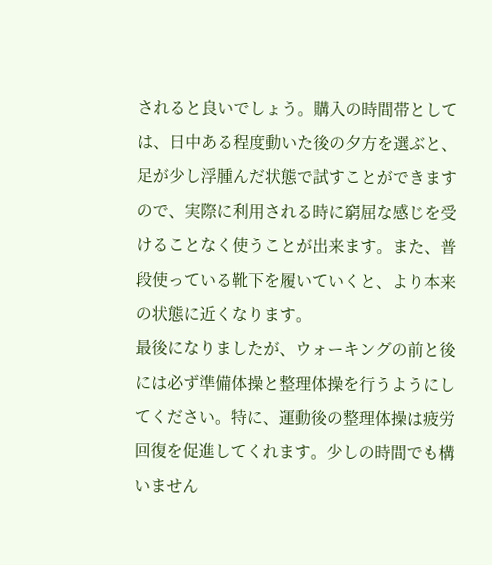されると良いでしょう。購入の時間帯としては、日中ある程度動いた後の夕方を選ぶと、足が少し浮腫んだ状態で試すことができますので、実際に利用される時に窮屈な感じを受けることなく使うことが出来ます。また、普段使っている靴下を履いていくと、より本来の状態に近くなります。
最後になりましたが、ウォーキングの前と後には必ず準備体操と整理体操を行うようにしてください。特に、運動後の整理体操は疲労回復を促進してくれます。少しの時間でも構いません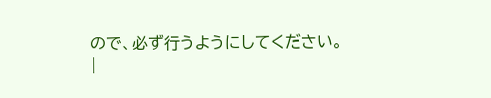ので、必ず行うようにしてください。
|